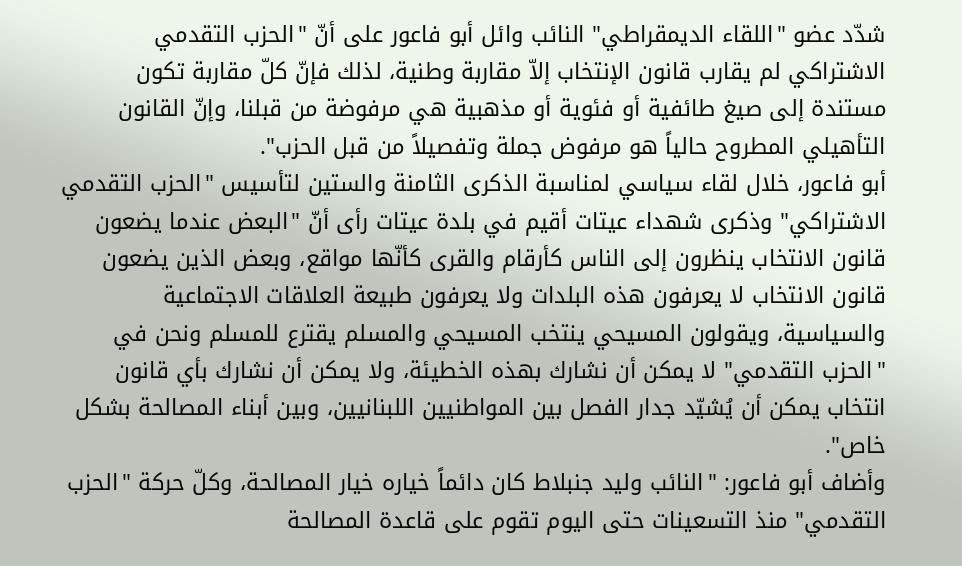شدّد عضو "اللقاء الديمقراطي" النائب وائل أبو فاعور على أنّ "الحزب التقدمي الاشتراكي لم يقارب قانون الإنتخاب إلاّ مقاربة وطنية، لذلك فإنّ كلّ مقاربة تكون مستندة إلى صيغ طائفية أو فئوية أو مذهبية هي مرفوضة من قبلنا، وإنّ القانون التأهيلي المطروح حالياً هو مرفوض جملة وتفصيلاً من قبل الحزب".
أبو فاعور، خلال لقاء سياسي لمناسبة الذكرى الثامنة والستين لتأسيس "الحزب التقدمي الاشتراكي" وذكرى شهداء عيتات أقيم في بلدة عيتات رأى أنّ "البعض عندما يضعون قانون الانتخاب ينظرون إلى الناس كأرقام والقرى كأنّها مواقع، وبعض الذين يضعون قانون الانتخاب لا يعرفون هذه البلدات ولا يعرفون طبيعة العلاقات الاجتماعية والسياسية، ويقولون المسيحي ينتخب المسيحي والمسلم يقترع للمسلم ونحن في "الحزب التقدمي" لا يمكن أن نشارك بهذه الخطيئة، ولا يمكن أن نشارك بأي قانون انتخاب يمكن أن يُشيّد جدار الفصل بين المواطنيين اللبنانيين، وبين أبناء المصالحة بشكل خاص".
وأضاف أبو فاعور: "النائب وليد جنبلاط كان دائماً خياره خيار المصالحة، وكلّ حركة "الحزب التقدمي" منذ التسعينات حتى اليوم تقوم على قاعدة المصالحة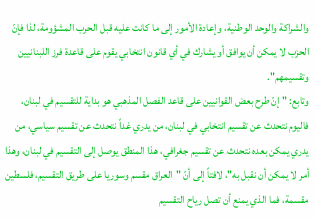والشراكة والوحد الوطنية، وإعادة الأمور إلى ما كانت عليه قبل الحرب المشؤومة، لذا فإنّ الحزب لا يمكن أن يوافق أو يشارك في أي قانون انتخابي يقوم على قاعدة فرز اللبنانيين وتقسيمهم".
وتابع: "إنّ طرح بعض القوانيين على قاعد الفصل المذهبي هو بداية للتقسيم في لبنان، فاليوم نتحدث عن تقسيم انتخابي في لبنان، من يدري غداً نتحدث عن تقسيم سياسي، من يدري يمكن بعده نتحدث عن تقسيم جغرافي، هذا المنطق يوصل إلى التقسيم في لبنان، وهذا أمر لا يمكن أن نقبل به"، لافتاً إلى أنّ "العراق مقسم وسوريا على طريق التقسيم، فلسطين مقسمة، فما الذي يمنع أن تصل رياح التقسيم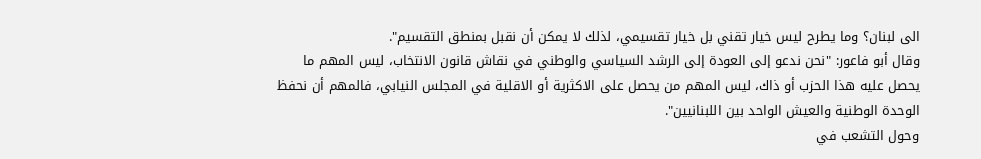الى لبنان؟ وما يطرح ليس خيار تقني بل خيار تقسيمي، لذلك لا يمكن أن نقبل بمنطق التقسيم".
وقال أبو فاعور: "نحن ندعو إلى العودة إلى الرشد السياسي والوطني في نقاش قانون الانتخاب، ليس المهم ما يحصل عليه هذا الحزب أو ذاك، ليس المهم من يحصل على الاكثرية أو الاقلية في المجلس النيابي، فالمهم أن نحفظ الوحدة الوطنية والعيش الواحد بين اللبنانيين".
وحول التشعب في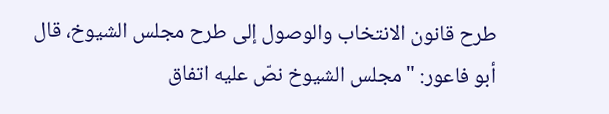طرح قانون الانتخاب والوصول إلى طرح مجلس الشيوخ، قال أبو فاعور: "مجلس الشيوخ نصّ عليه اتفاق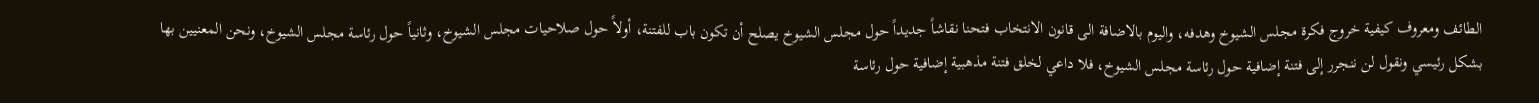الطائف ومعروف كيفية خروج فكرة مجلس الشيوخ وهدفه، واليوم بالاضافة الى قانون الانتخاب فتحنا نقاشاً جديداً حول مجلس الشيوخ يصلح أن تكون باب للفتنة، أولاً حول صلاحيات مجلس الشيوخ، وثانياً حول رئاسة مجلس الشيوخ، ونحن المعنيين بها بشكل رئيسي ونقول لن ننجرر إلى فتنة إضافية حول رئاسة مجلس الشيوخ، فلا داعي لخلق فتنة مذهبية إضافية حول رئاسة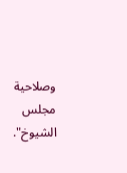وصلاحية مجلس الشيوخ".